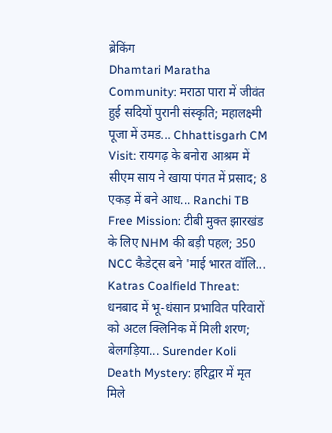ब्रेकिंग
Dhamtari Maratha Community: मराठा पारा में जीवंत हुई सदियों पुरानी संस्कृति; महालक्ष्मी पूजा में उमड... Chhattisgarh CM Visit: रायगढ़ के बनोरा आश्रम में सीएम साय ने खाया पंगत में प्रसाद; 8 एकड़ में बने आध... Ranchi TB Free Mission: टीबी मुक्त झारखंड के लिए NHM की बड़ी पहल; 350 NCC कैडेट्स बने 'माई भारत वॉलि... Katras Coalfield Threat: धनबाद में भू-धंसान प्रभावित परिवारों को अटल क्लिनिक में मिली शरण; बेलगड़िया... Surender Koli Death Mystery: हरिद्वार में मृत मिले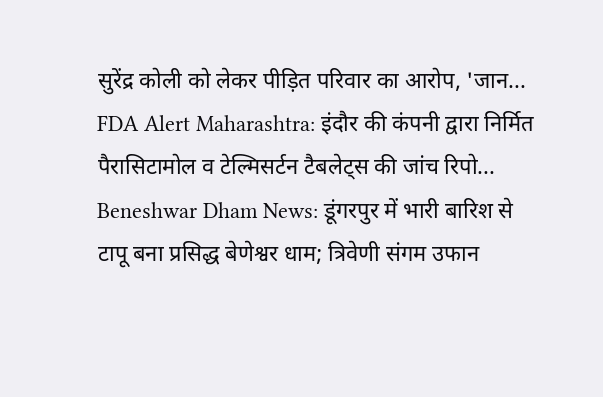सुरेंद्र कोली को लेकर पीड़ित परिवार का आरोप, 'जान... FDA Alert Maharashtra: इंदौर की कंपनी द्वारा निर्मित पैरासिटामोल व टेल्मिसर्टन टैबलेट्स की जांच रिपो... Beneshwar Dham News: डूंगरपुर में भारी बारिश से टापू बना प्रसिद्ध बेणेश्वर धाम; त्रिवेणी संगम उफान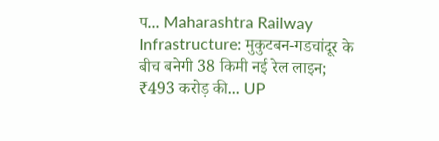प... Maharashtra Railway Infrastructure: मुकुटबन-गडचांदूर के बीच बनेगी 38 किमी नई रेल लाइन; ₹493 करोड़ की... UP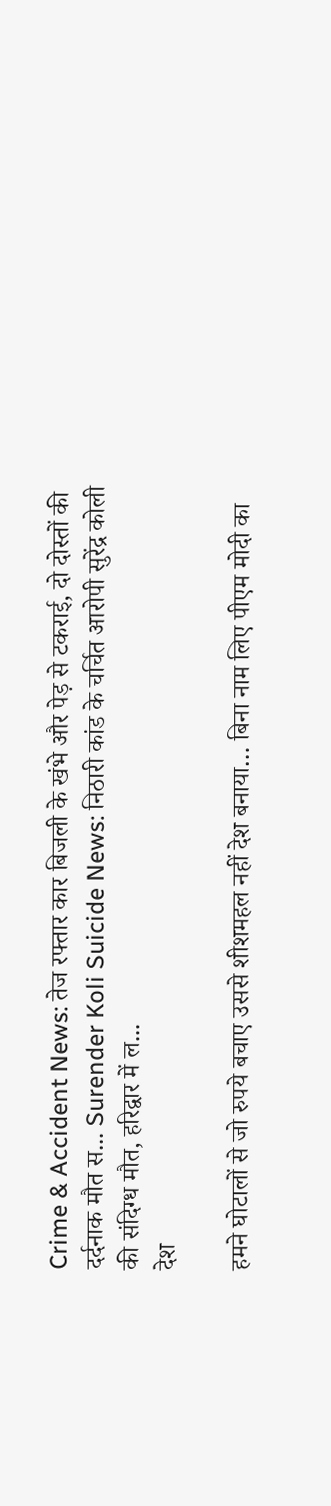Crime & Accident News: तेज रफ्तार कार बिजली के खंभे और पेड़ से टकराई, दो दोस्तों की दर्दनाक मौत स... Surender Koli Suicide News: निठारी कांड के चर्चित आरोपी सुरेंद्र कोली की संदिग्ध मौत, हरिद्वार में ल...
देश

हमने घोटालों से जो रुपये बचाए उससे शीशमहल नहीं देश बनाया… बिना नाम लिए पीएम मोदी का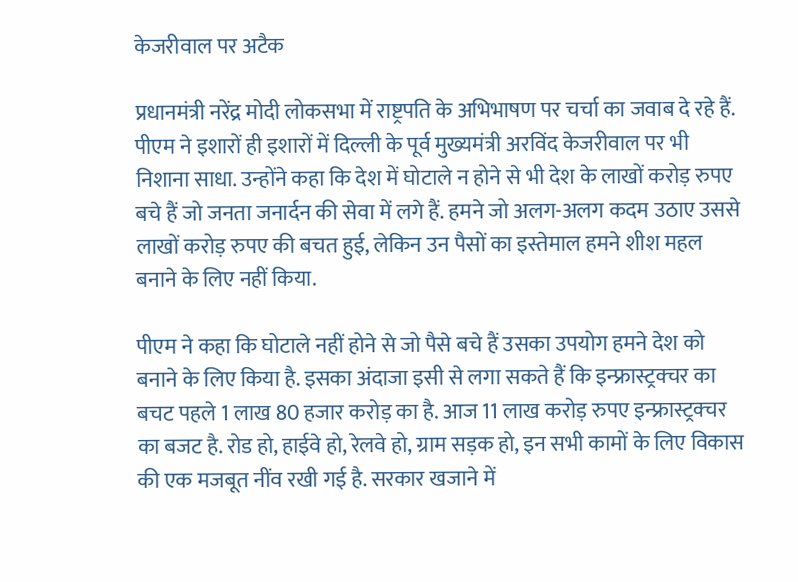केजरीवाल पर अटैक

प्रधानमंत्री नरेंद्र मोदी लोकसभा में राष्ट्रपति के अभिभाषण पर चर्चा का जवाब दे रहे हैं. पीएम ने इशारों ही इशारों में दिल्ली के पूर्व मुख्यमंत्री अरविंद केजरीवाल पर भी निशाना साधा. उन्होंने कहा कि देश में घोटाले न होने से भी देश के लाखों करोड़ रुपए बचे हैं जो जनता जनार्दन की सेवा में लगे हैं. हमने जो अलग-अलग कदम उठाए उससे लाखों करोड़ रुपए की बचत हुई, लेकिन उन पैसों का इस्तेमाल हमने शीश महल बनाने के लिए नहीं किया.

पीएम ने कहा कि घोटाले नहीं होने से जो पैसे बचे हैं उसका उपयोग हमने देश को बनाने के लिए किया है. इसका अंदाजा इसी से लगा सकते हैं कि इन्फ्रास्ट्रक्चर का बचट पहले 1 लाख 80 हजार करोड़ का है. आज 11 लाख करोड़ रुपए इन्फ्रास्ट्रक्चर का बजट है. रोड हो, हाईवे हो, रेलवे हो, ग्राम सड़क हो, इन सभी कामों के लिए विकास की एक मजबूत नींव रखी गई है. सरकार खजाने में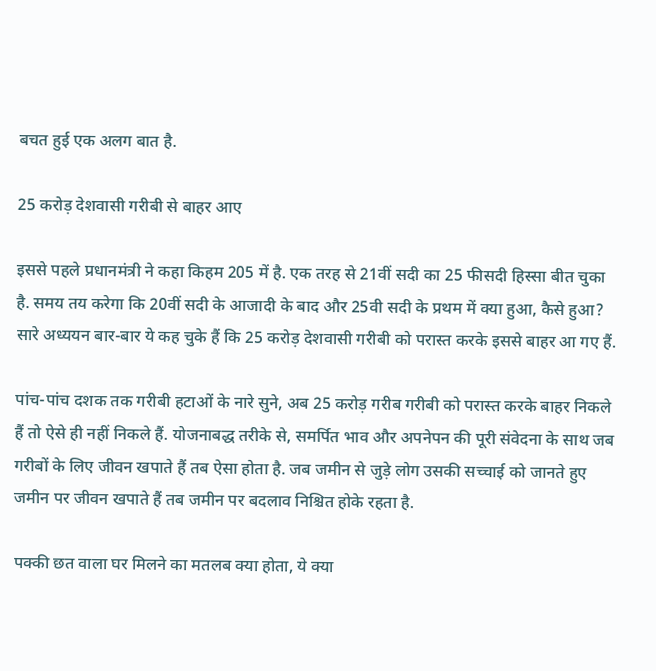बचत हुई एक अलग बात है.

25 करोड़ देशवासी गरीबी से बाहर आए

इससे पहले प्रधानमंत्री ने कहा किहम 205 में है. एक तरह से 21वीं सदी का 25 फीसदी हिस्सा बीत चुका है. समय तय करेगा कि 20वीं सदी के आजादी के बाद और 25वी सदी के प्रथम में क्या हुआ, कैसे हुआ? सारे अध्ययन बार-बार ये कह चुके हैं कि 25 करोड़ देशवासी गरीबी को परास्त करके इससे बाहर आ गए हैं.

पांच-पांच दशक तक गरीबी हटाओं के नारे सुने, अब 25 करोड़ गरीब गरीबी को परास्त करके बाहर निकले हैं तो ऐसे ही नहीं निकले हैं. योजनाबद्ध तरीके से, समर्पित भाव और अपनेपन की पूरी संवेदना के साथ जब गरीबों के लिए जीवन खपाते हैं तब ऐसा होता है. जब जमीन से जुड़े लोग उसकी सच्चाई को जानते हुए जमीन पर जीवन खपाते हैं तब जमीन पर बदलाव निश्चित होके रहता है.

पक्की छत वाला घर मिलने का मतलब क्या होता, ये क्या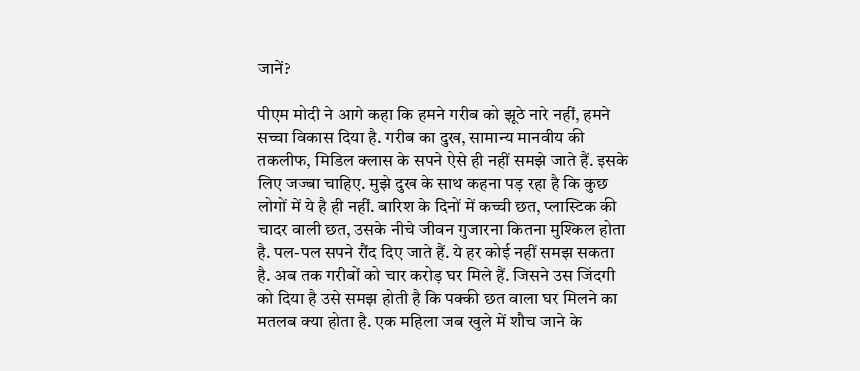जानें?

पीएम मोदी ने आगे कहा कि हमने गरीब को झूठे नारे नहीं, हमने सच्चा विकास दिया है. गरीब का दुख, सामान्य मानवीय की तकलीफ, मिडिल क्लास के सपने ऐसे ही नहीं समझे जाते हैं. इसके लिए जज्बा चाहिए. मुझे दुख के साथ कहना पड़ रहा है कि कुछ लोगों में ये है ही नहीं. बारिश के दिनों में कच्ची छत, प्लास्टिक की चादर वाली छत, उसके नीचे जीवन गुजारना कितना मुश्किल होता है. पल-पल सपने रौंद दिए जाते हैं. ये हर कोई नहीं समझ सकता है. अब तक गरीबों को चार करोड़ घर मिले हैं. जिसने उस जिंदगी को दिया है उसे समझ होती है कि पक्की छत वाला घर मिलने का मतलब क्या होता है. एक महिला जब खुले में शौच जाने के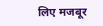लिए मजबूर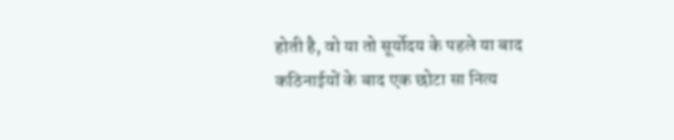होती है, वो या तो सूर्योदय के पहले या बाद कठिनाईयों के बाद एक छोटा सा नित्य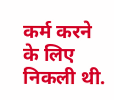कर्म करने के लिए निकली थी.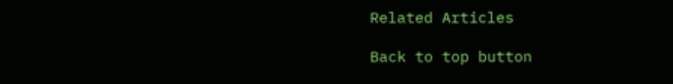Related Articles

Back to top button